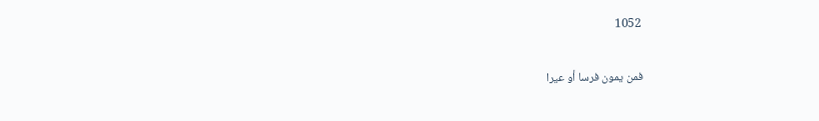1052

فمن يمون فرسا أو عيرا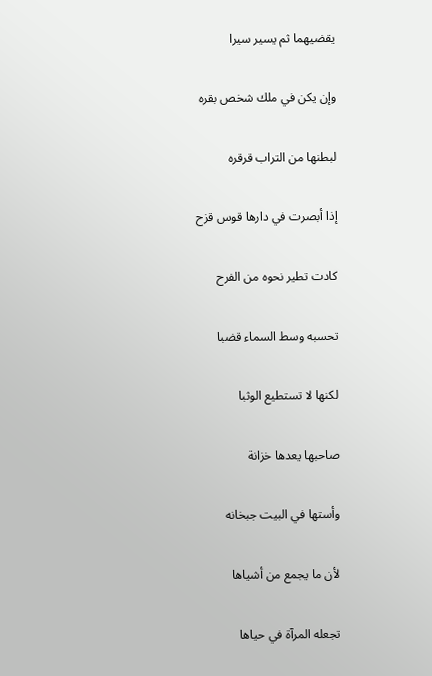يقضيهما ثم يسير سيرا

وإن يكن في ملك شخص بقره

لبطنها من التراب قرقره

إذا أبصرت في دارها قوس قزح

كادت تطير نحوه من الفرح

تحسبه وسط السماء قضبا

لكنها لا تستطيع الوثبا

صاحبها يعدها خزانة

وأستها في البيت جبخانه

لأن ما يجمع من أشياها

تجعله المرآة في حياها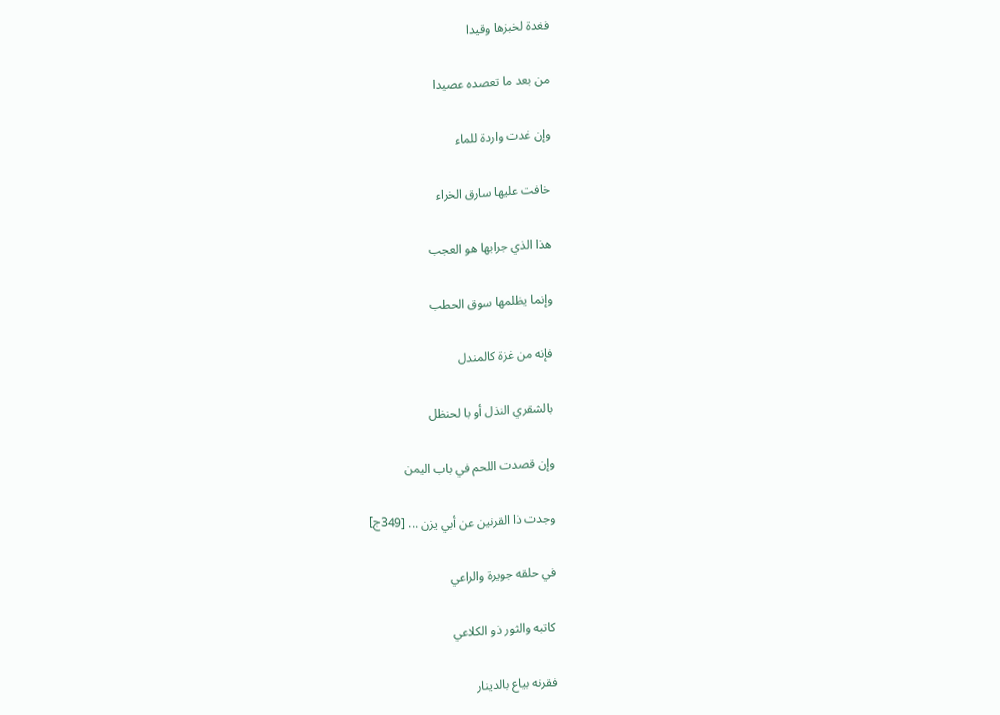فغدة لخبزها وقيدا

من بعد ما تعصده عصيدا

وإن غدت واردة للماء

خافت عليها سارق الخراء

هذا الذي جرابها هو العجب

وإنما يظلمها سوق الحطب

فإنه من غزة كالمندل

بالشقري النذل أو با لحنظل

وإن قصدت اللحم في باب اليمن

وجدت ذا القرنين عن أبي يزن ... [349ج]

في حلقه جويرة والراعي

كاتبه والثور ذو الكلاعي

فقرنه بياع بالدينار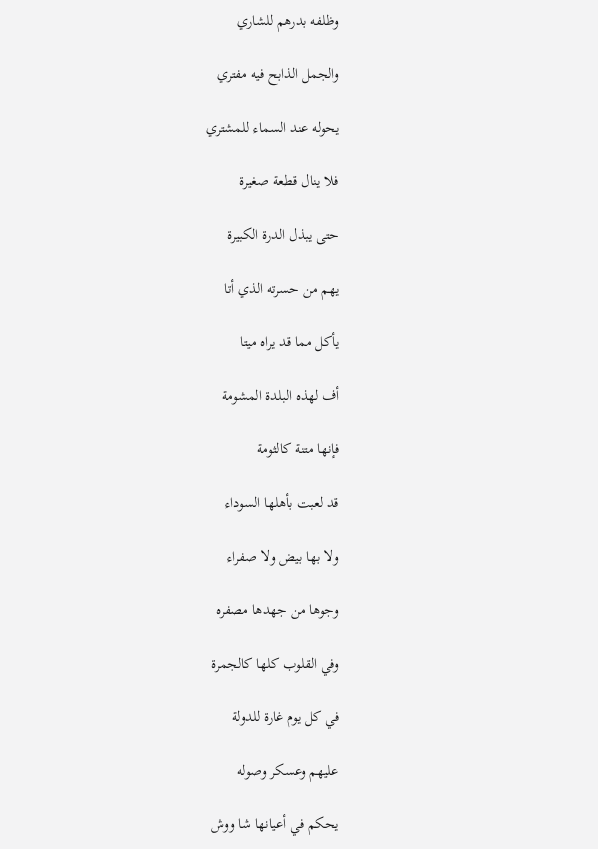وظلفه بدرهم للشاري

والجمل الذابح فيه مفتري

يحوله عند السماء للمشتري

فلا ينال قطعة صغيرة

حتى يبذل الدرة الكبيرة

يهم من حسرته الذي أتا

يأكل مما قد يراه ميتا

أف لهذه البلدة المشومة

فإنها متنة كالثومة

قد لعبت بأهلها السوداء

ولا بها بيض ولا صفراء

وجوها من جهدها مصفره

وفي القلوب كلها كالجمرة

في كل يوم غارة للدولة

عليهم وعسكر وصوله

يحكم في أعيانها شا ووش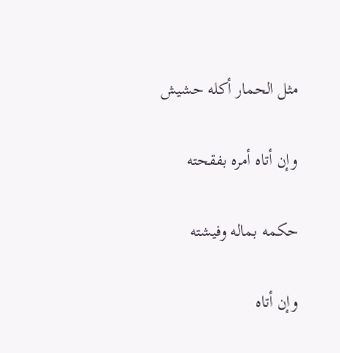مثل الحمار أكله حشيش

وإن أتاه أمره بفقحته

حكمه بماله وفيشته

وإن أتاه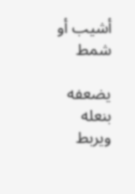أشيب أو شمط

يضعفه بنعله ويربط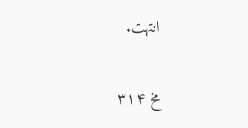انتهت.

مخ ۳۱۴